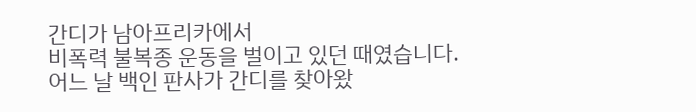간디가 남아프리카에서
비폭력 불복종 운동을 벌이고 있던 때였습니다.
어느 날 백인 판사가 간디를 찾아왔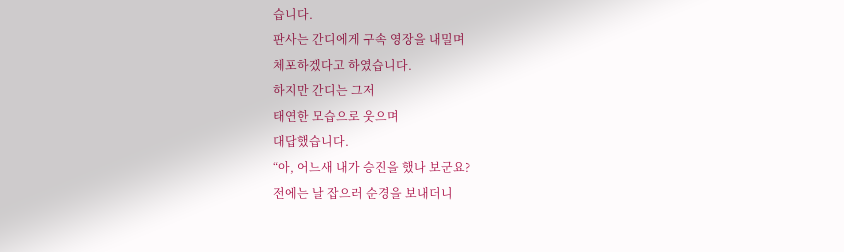습니다.
판사는 간디에게 구속 영장을 내밀며
체포하겠다고 하였습니다.
하지만 간디는 그저
태연한 모습으로 웃으며
대답했습니다.
“아, 어느새 내가 승진을 했나 보군요?
전에는 날 잡으러 순경을 보내더니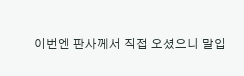이번엔 판사께서 직접 오셨으니 말입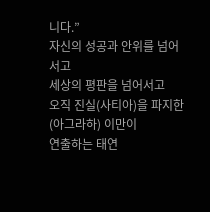니다.”
자신의 성공과 안위를 넘어서고
세상의 평판을 넘어서고
오직 진실(사티아)을 파지한(아그라하) 이만이
연출하는 태연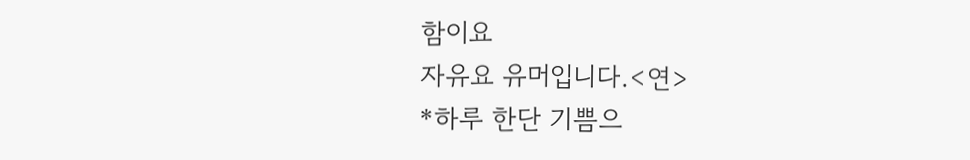함이요
자유요 유머입니다.<연>
*하루 한단 기쁨으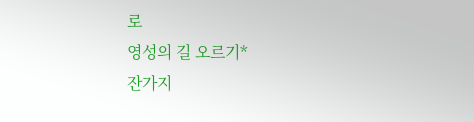로
영성의 길 오르기*
잔가지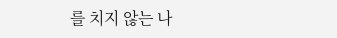를 치지 않는 나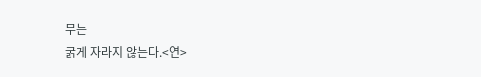무는
굵게 자라지 않는다.<연>